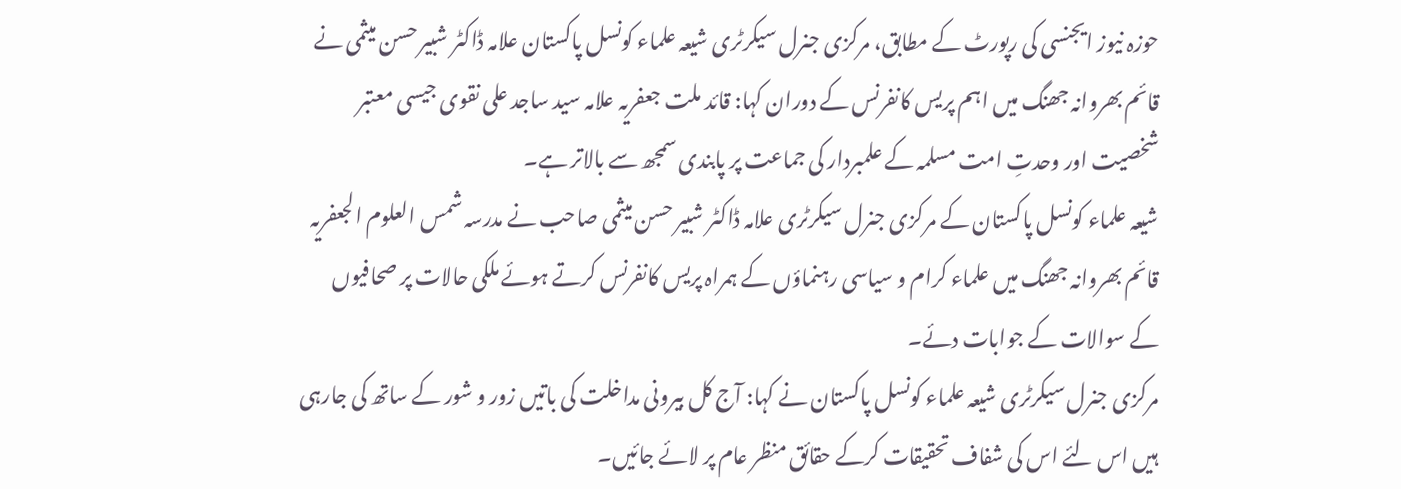حوزہ نیوز ایجنسی کی رپورٹ کے مطابق، مرکزی جنرل سیکرٹری شیعہ علماء کونسل پاکستان علامہ ڈاکٹر شبیر حسن میثمی نے قائم بھروانہ جھنگ میں اہم پریس کانفرنس کے دوران کہا: قائد ملت جعفریہ علامہ سید ساجد علی نقوی جیسی معتبر شخصیت اور وحدتِ امت مسلمہ کے علمبردار کی جماعت پر پابندی سمجھ سے بالاتر ہے۔
شیعہ علماء کونسل پاکستان کے مرکزی جنرل سیکرٹری علامہ ڈاکٹر شبیر حسن میثمی صاحب نے مدرسہ شمس العلوم الجعفریہ قائم بھروانہ جھنگ میں علماء کرام و سیاسی رہنماؤں کے ہمراہ پریس کانفرنس کرتے ہوئے ملکی حالات پر صحافیوں کے سوالات کے جوابات دئے۔
مرکزی جنرل سیکرٹری شیعہ علماء کونسل پاکستان نے کہا: آج کل بیرونی مداخلت کی باتیں زور و شور کے ساتھ کی جارہی ہیں اس لئے اس کی شفاف تحقیقات کرکے حقائق منظر عام پر لائے جائیں۔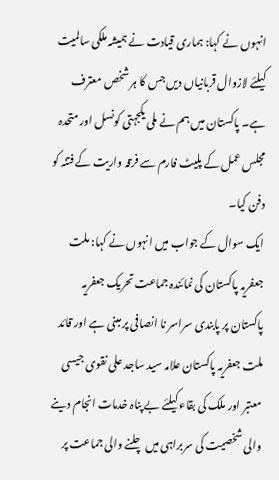انہوں نے کہا: ہماری قیادت نے ہمیشہ ملکی سالمیت کیلئے لازوال قربانیاں دیں جس کا ہر شخص معترف ہے۔ پاکستان میں ہم نے ملی یکجہتی کونسل اور متحدہ مجلس عمل کے پلیٹ فارم سے فرقہ واریت کے فتنہ کو دفن کیا۔
ایک سوال کے جواب میں انہوں نے کہا: ملت جعفریہ پاکستان کی نمائندہ جماعت تحریک جعفریہ پاکستان پر پابندی سراسر نا انصافی پر مبنی ہے اور قائد ملت جعفریہ پاکستان علامہ سید ساجد علی نقوی جیسی معتبر اور ملک کی بقاء کیلئے بے پناہ خدمات انجام دینے والی شخصیت کی سربراہی میں چلنے والی جماعت پر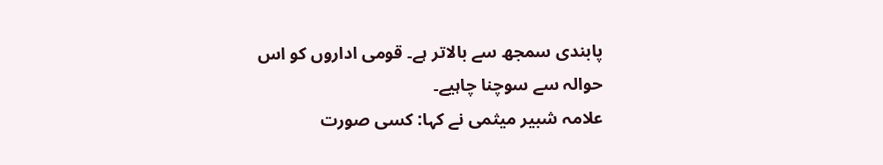پابندی سمجھ سے بالاتر ہے۔ قومی اداروں کو اس حوالہ سے سوچنا چاہیے۔
علامہ شبیر میثمی نے کہا: کسی صورت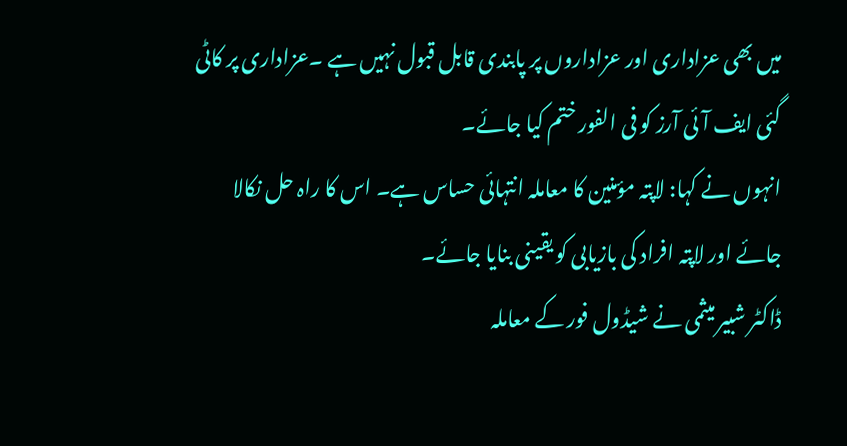میں بھی عزاداری اور عزاداروں پر پابندی قابل قبول نہیں ہے ۔عزاداری پر کاٹی گئی ایف آئی آرز کو فی الفور ختم کیا جائے۔
انہوں نے کہا: لاپتہ مؤمنین کا معاملہ انتہائی حساس ہے۔ اس کا راہ حل نکالا جائے اور لاپتہ افراد کی بازیابی کو یقینی بنایا جائے۔
ڈاکٹر شبیر میثمی نے شیڈول فور کے معاملہ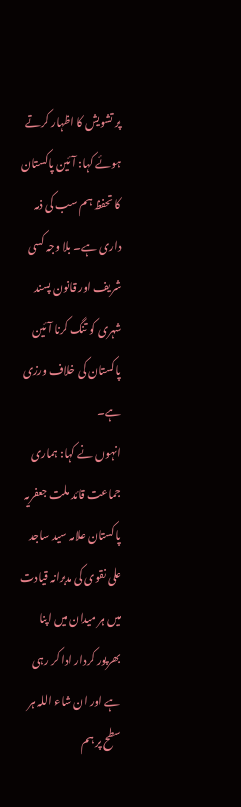پر تشویش کا اظہار کرتے ہوئے کہا: آئین پاکستان کا تحفظ ہم سب کی ذمہ داری ہے۔ بلا وجہ کسی شریف اور قانون پسند شہری کو تنگ کرنا آئین پاکستان کی خلاف ورزی ہے۔
انہوں نے کہا: ہماری جماعت قائد ملت جعفریہ پاکستان علامہ سید ساجد علی نقوی کی مدبرانہ قیادت میں ہر میدان میں اپنا بھرپور کردار ادا کر رہی ہے اور ان شاء اللہ ہر سطح پر ہم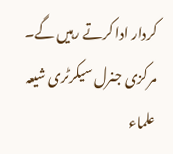کردار ادا کرتے رہیں گے۔
مرکزی جنرل سیکرٹری شیعہ علماء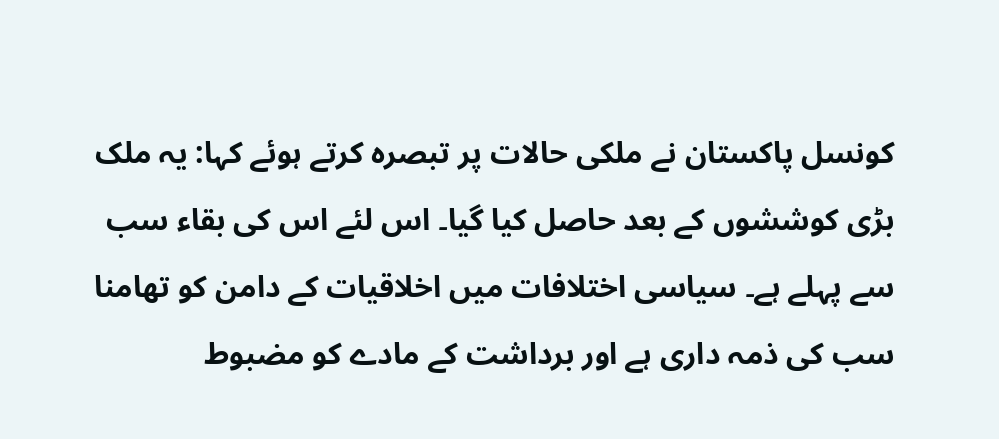کونسل پاکستان نے ملکی حالات پر تبصرہ کرتے ہوئے کہا: یہ ملک بڑی کوششوں کے بعد حاصل کیا گیا۔ اس لئے اس کی بقاء سب سے پہلے ہے۔ سیاسی اختلافات میں اخلاقیات کے دامن کو تھامنا سب کی ذمہ داری ہے اور برداشت کے مادے کو مضبوط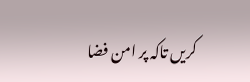کریں تاکہ پر امن فضا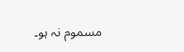مسموم نہ ہو۔